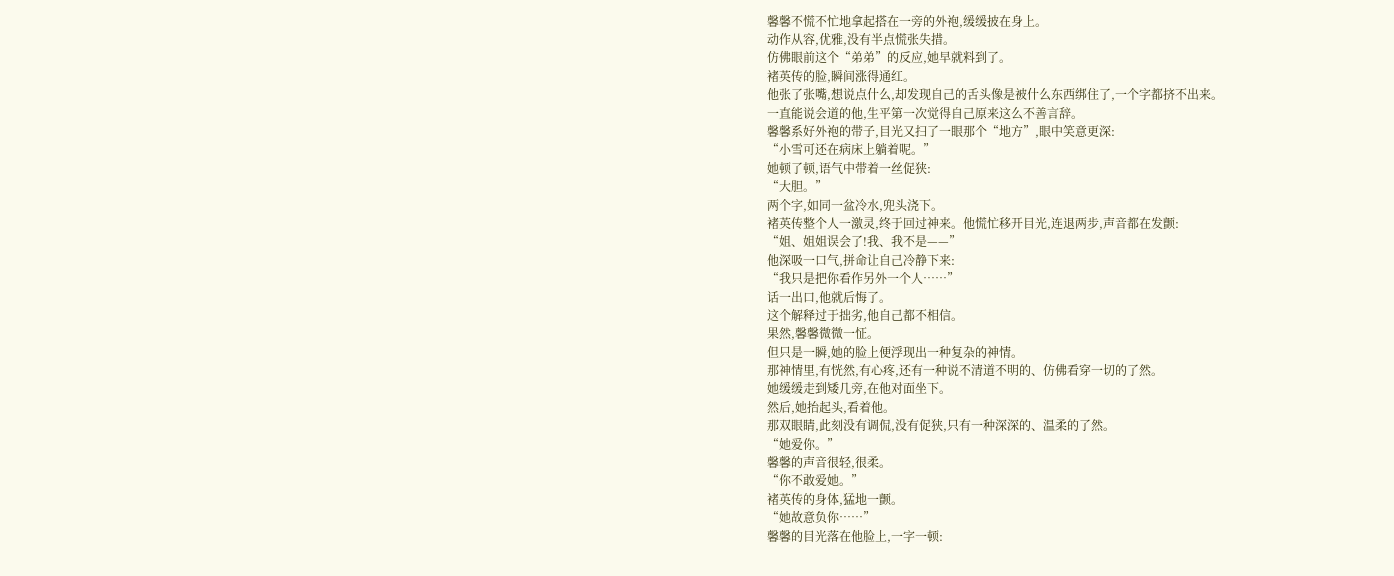馨馨不慌不忙地拿起搭在一旁的外袍,缓缓披在身上。
动作从容,优雅,没有半点慌张失措。
仿佛眼前这个“弟弟”的反应,她早就料到了。
褚英传的脸,瞬间涨得通红。
他张了张嘴,想说点什么,却发现自己的舌头像是被什么东西绑住了,一个字都挤不出来。
一直能说会道的他,生平第一次觉得自己原来这么不善言辞。
馨馨系好外袍的带子,目光又扫了一眼那个“地方”,眼中笑意更深:
“小雪可还在病床上躺着呢。”
她顿了顿,语气中带着一丝促狭:
“大胆。”
两个字,如同一盆冷水,兜头浇下。
褚英传整个人一激灵,终于回过神来。他慌忙移开目光,连退两步,声音都在发颤:
“姐、姐姐误会了!我、我不是——”
他深吸一口气,拼命让自己冷静下来:
“我只是把你看作另外一个人……”
话一出口,他就后悔了。
这个解释过于拙劣,他自己都不相信。
果然,馨馨微微一怔。
但只是一瞬,她的脸上便浮现出一种复杂的神情。
那神情里,有恍然,有心疼,还有一种说不清道不明的、仿佛看穿一切的了然。
她缓缓走到矮几旁,在他对面坐下。
然后,她抬起头,看着他。
那双眼睛,此刻没有调侃,没有促狭,只有一种深深的、温柔的了然。
“她爱你。”
馨馨的声音很轻,很柔。
“你不敢爱她。”
褚英传的身体,猛地一颤。
“她故意负你……”
馨馨的目光落在他脸上,一字一顿: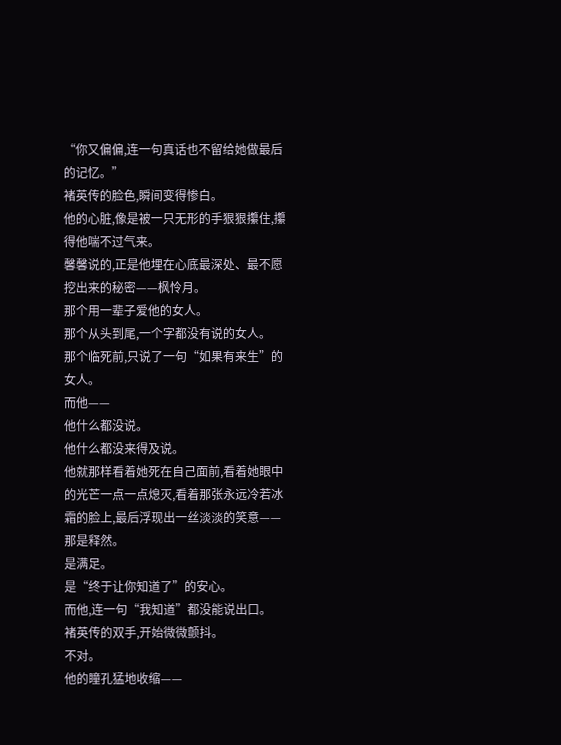“你又偏偏,连一句真话也不留给她做最后的记忆。”
褚英传的脸色,瞬间变得惨白。
他的心脏,像是被一只无形的手狠狠攥住,攥得他喘不过气来。
馨馨说的,正是他埋在心底最深处、最不愿挖出来的秘密——枫怜月。
那个用一辈子爱他的女人。
那个从头到尾,一个字都没有说的女人。
那个临死前,只说了一句“如果有来生”的女人。
而他——
他什么都没说。
他什么都没来得及说。
他就那样看着她死在自己面前,看着她眼中的光芒一点一点熄灭,看着那张永远冷若冰霜的脸上,最后浮现出一丝淡淡的笑意——
那是释然。
是满足。
是“终于让你知道了”的安心。
而他,连一句“我知道”都没能说出口。
褚英传的双手,开始微微颤抖。
不对。
他的瞳孔猛地收缩——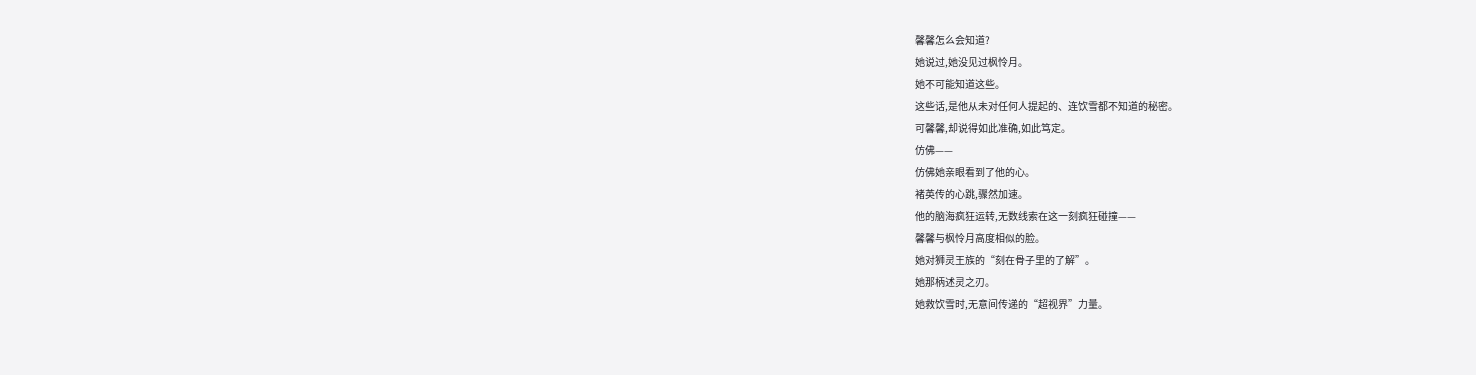馨馨怎么会知道?
她说过,她没见过枫怜月。
她不可能知道这些。
这些话,是他从未对任何人提起的、连饮雪都不知道的秘密。
可馨馨,却说得如此准确,如此笃定。
仿佛——
仿佛她亲眼看到了他的心。
褚英传的心跳,骤然加速。
他的脑海疯狂运转,无数线索在这一刻疯狂碰撞——
馨馨与枫怜月高度相似的脸。
她对狮灵王族的“刻在骨子里的了解”。
她那柄述灵之刃。
她救饮雪时,无意间传递的“超视界”力量。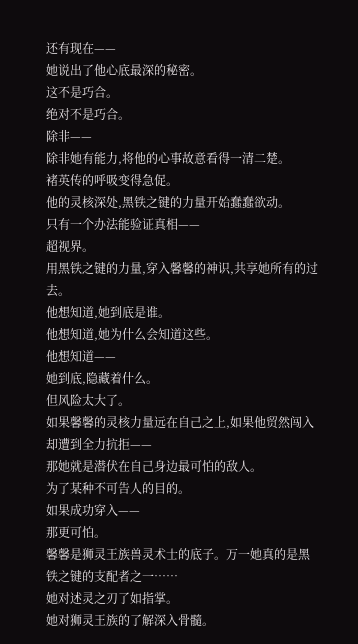还有现在——
她说出了他心底最深的秘密。
这不是巧合。
绝对不是巧合。
除非——
除非她有能力,将他的心事故意看得一清二楚。
褚英传的呼吸变得急促。
他的灵核深处,黑铁之键的力量开始蠢蠢欲动。
只有一个办法能验证真相——
超视界。
用黑铁之键的力量,穿入馨馨的神识,共享她所有的过去。
他想知道,她到底是谁。
他想知道,她为什么会知道这些。
他想知道——
她到底,隐藏着什么。
但风险太大了。
如果馨馨的灵核力量远在自己之上,如果他贸然闯入却遭到全力抗拒——
那她就是潜伏在自己身边最可怕的敌人。
为了某种不可告人的目的。
如果成功穿入——
那更可怕。
馨馨是狮灵王族兽灵术士的底子。万一她真的是黑铁之键的支配者之一……
她对述灵之刃了如指掌。
她对狮灵王族的了解深入骨髓。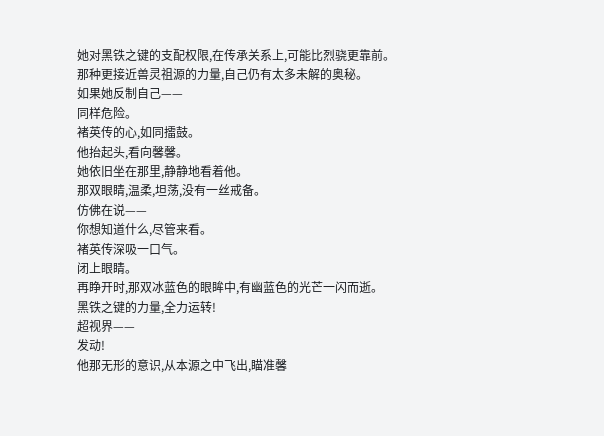她对黑铁之键的支配权限,在传承关系上,可能比烈骁更靠前。
那种更接近兽灵祖源的力量,自己仍有太多未解的奥秘。
如果她反制自己——
同样危险。
褚英传的心,如同擂鼓。
他抬起头,看向馨馨。
她依旧坐在那里,静静地看着他。
那双眼睛,温柔,坦荡,没有一丝戒备。
仿佛在说——
你想知道什么,尽管来看。
褚英传深吸一口气。
闭上眼睛。
再睁开时,那双冰蓝色的眼眸中,有幽蓝色的光芒一闪而逝。
黑铁之键的力量,全力运转!
超视界——
发动!
他那无形的意识,从本源之中飞出,瞄准馨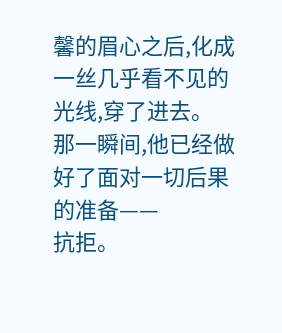馨的眉心之后,化成一丝几乎看不见的光线,穿了进去。
那一瞬间,他已经做好了面对一切后果的准备——
抗拒。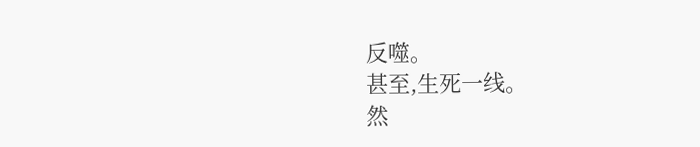反噬。
甚至,生死一线。
然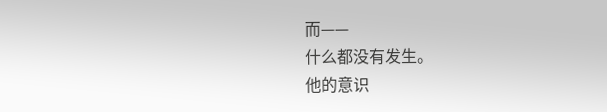而——
什么都没有发生。
他的意识